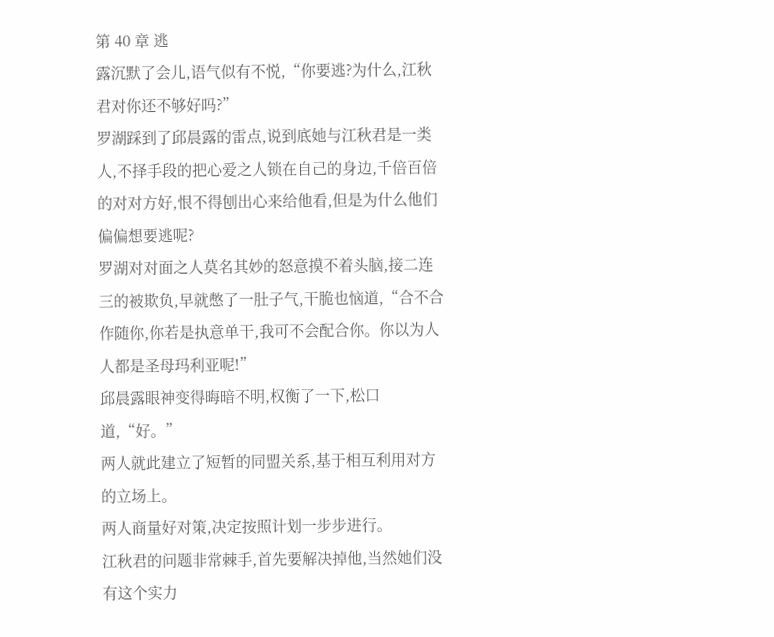第 40 章 逃
露沉默了会儿,语气似有不悦,“你要逃?为什么,江秋君对你还不够好吗?”
罗湖踩到了邱晨露的雷点,说到底她与江秋君是一类人,不择手段的把心爱之人锁在自己的身边,千倍百倍的对对方好,恨不得刨出心来给他看,但是为什么他们偏偏想要逃呢?
罗湖对对面之人莫名其妙的怒意摸不着头脑,接二连三的被欺负,早就憋了一肚子气,干脆也恼道,“合不合作随你,你若是执意单干,我可不会配合你。你以为人人都是圣母玛利亚呢!”
邱晨露眼神变得晦暗不明,权衡了一下,松口道,“好。”
两人就此建立了短暂的同盟关系,基于相互利用对方的立场上。
两人商量好对策,决定按照计划一步步进行。
江秋君的问题非常棘手,首先要解决掉他,当然她们没有这个实力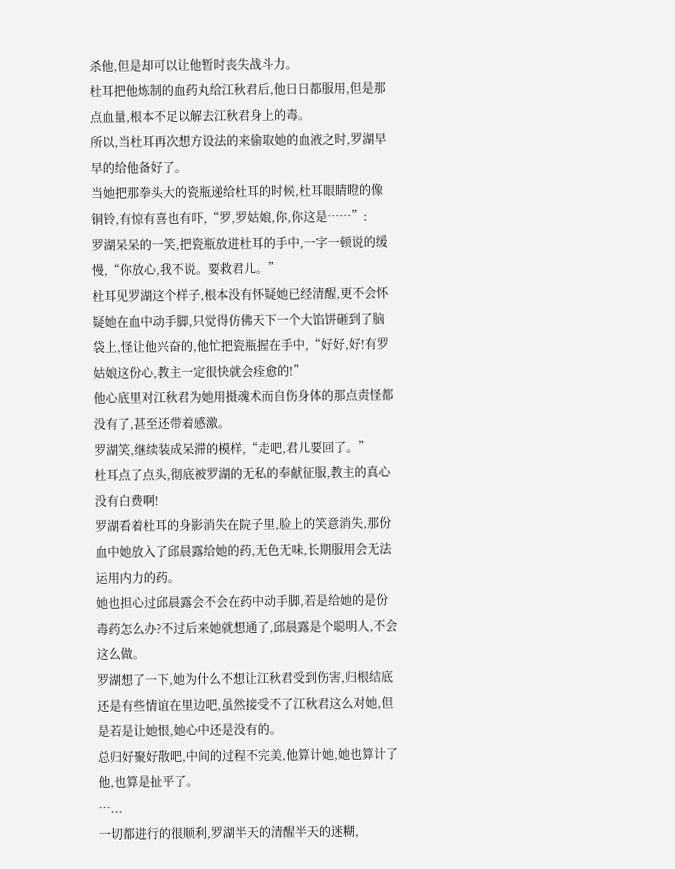杀他,但是却可以让他暂时丧失战斗力。
杜耳把他炼制的血药丸给江秋君后,他日日都服用,但是那点血量,根本不足以解去江秋君身上的毒。
所以,当杜耳再次想方设法的来偷取她的血液之时,罗湖早早的给他备好了。
当她把那拳头大的瓷瓶递给杜耳的时候,杜耳眼睛瞪的像铜铃,有惊有喜也有吓,“罗,罗姑娘,你,你这是……”:
罗湖呆呆的一笑,把瓷瓶放进杜耳的手中,一字一顿说的缓慢,“你放心,我不说。要救君儿。”
杜耳见罗湖这个样子,根本没有怀疑她已经清醒,更不会怀疑她在血中动手脚,只觉得仿佛天下一个大馅饼砸到了脑袋上,怪让他兴奋的,他忙把瓷瓶握在手中,“好好,好!有罗姑娘这份心,教主一定很快就会痊愈的!”
他心底里对江秋君为她用摄魂术而自伤身体的那点责怪都没有了,甚至还带着感激。
罗湖笑,继续装成呆滞的模样,“走吧,君儿要回了。”
杜耳点了点头,彻底被罗湖的无私的奉献征服,教主的真心没有白费啊!
罗湖看着杜耳的身影消失在院子里,脸上的笑意消失,那份血中她放入了邱晨露给她的药,无色无味,长期服用会无法运用内力的药。
她也担心过邱晨露会不会在药中动手脚,若是给她的是份毒药怎么办?不过后来她就想通了,邱晨露是个聪明人,不会这么做。
罗湖想了一下,她为什么不想让江秋君受到伤害,归根结底还是有些情谊在里边吧,虽然接受不了江秋君这么对她,但是若是让她恨,她心中还是没有的。
总归好聚好散吧,中间的过程不完美,他算计她,她也算计了他,也算是扯平了。
…...
一切都进行的很顺利,罗湖半天的清醒半天的迷糊,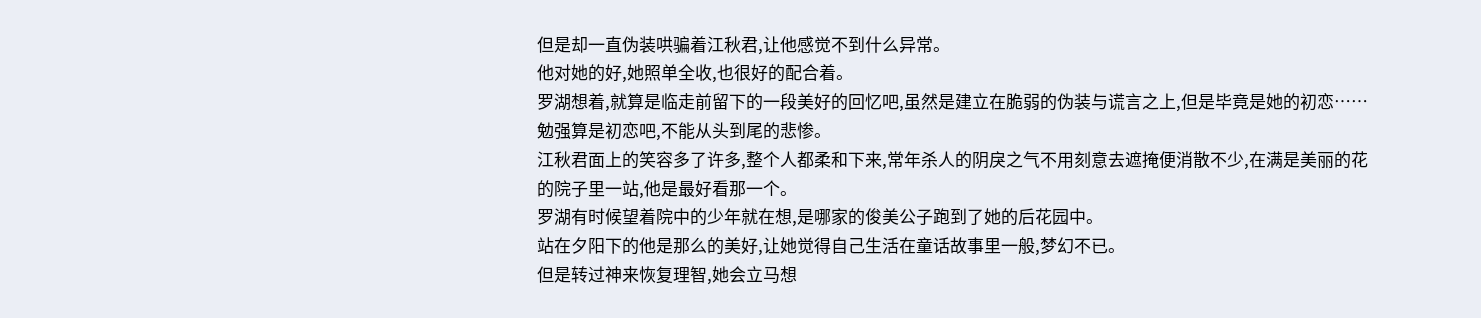但是却一直伪装哄骗着江秋君,让他感觉不到什么异常。
他对她的好,她照单全收,也很好的配合着。
罗湖想着,就算是临走前留下的一段美好的回忆吧,虽然是建立在脆弱的伪装与谎言之上,但是毕竟是她的初恋……勉强算是初恋吧,不能从头到尾的悲惨。
江秋君面上的笑容多了许多,整个人都柔和下来,常年杀人的阴戾之气不用刻意去遮掩便消散不少,在满是美丽的花的院子里一站,他是最好看那一个。
罗湖有时候望着院中的少年就在想,是哪家的俊美公子跑到了她的后花园中。
站在夕阳下的他是那么的美好,让她觉得自己生活在童话故事里一般,梦幻不已。
但是转过神来恢复理智,她会立马想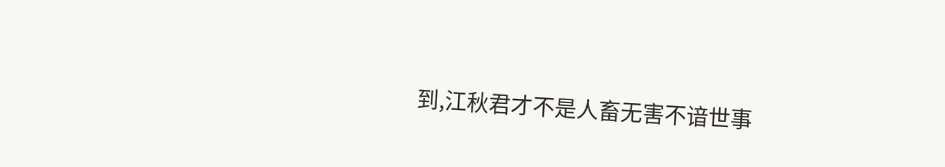到,江秋君才不是人畜无害不谙世事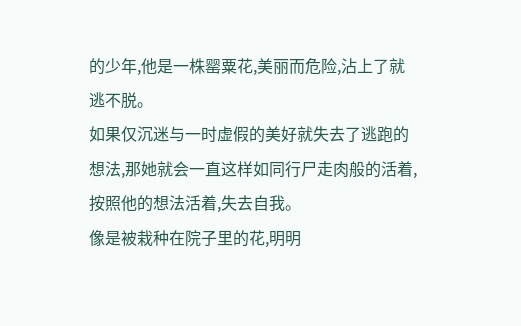的少年,他是一株罂粟花,美丽而危险,沾上了就逃不脱。
如果仅沉迷与一时虚假的美好就失去了逃跑的想法,那她就会一直这样如同行尸走肉般的活着,按照他的想法活着,失去自我。
像是被栽种在院子里的花,明明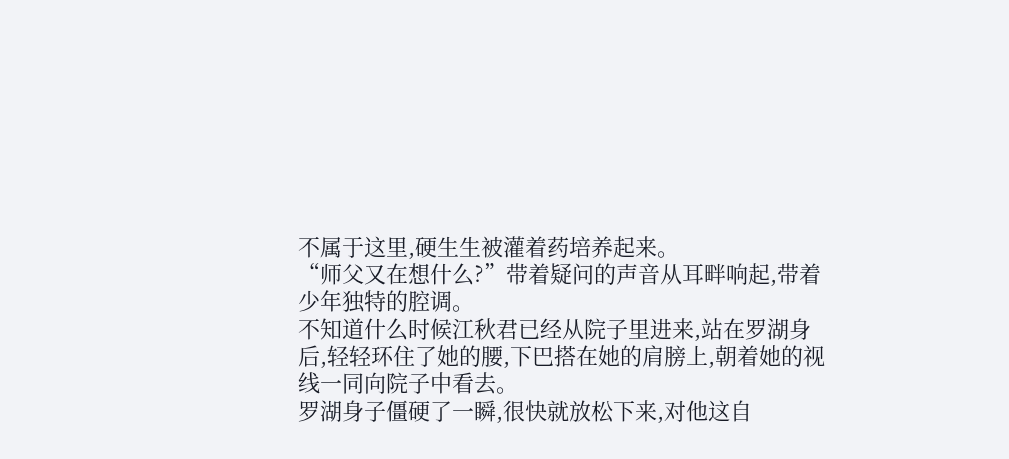不属于这里,硬生生被灌着药培养起来。
“师父又在想什么?”带着疑问的声音从耳畔响起,带着少年独特的腔调。
不知道什么时候江秋君已经从院子里进来,站在罗湖身后,轻轻环住了她的腰,下巴搭在她的肩膀上,朝着她的视线一同向院子中看去。
罗湖身子僵硬了一瞬,很快就放松下来,对他这自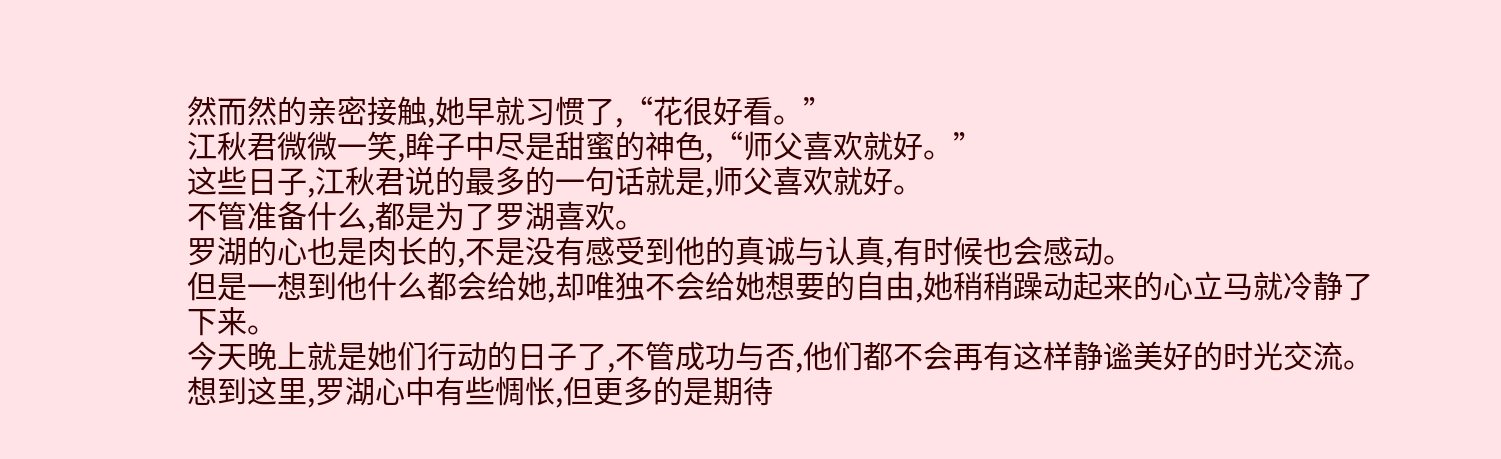然而然的亲密接触,她早就习惯了,“花很好看。”
江秋君微微一笑,眸子中尽是甜蜜的神色,“师父喜欢就好。”
这些日子,江秋君说的最多的一句话就是,师父喜欢就好。
不管准备什么,都是为了罗湖喜欢。
罗湖的心也是肉长的,不是没有感受到他的真诚与认真,有时候也会感动。
但是一想到他什么都会给她,却唯独不会给她想要的自由,她稍稍躁动起来的心立马就冷静了下来。
今天晚上就是她们行动的日子了,不管成功与否,他们都不会再有这样静谧美好的时光交流。
想到这里,罗湖心中有些惆怅,但更多的是期待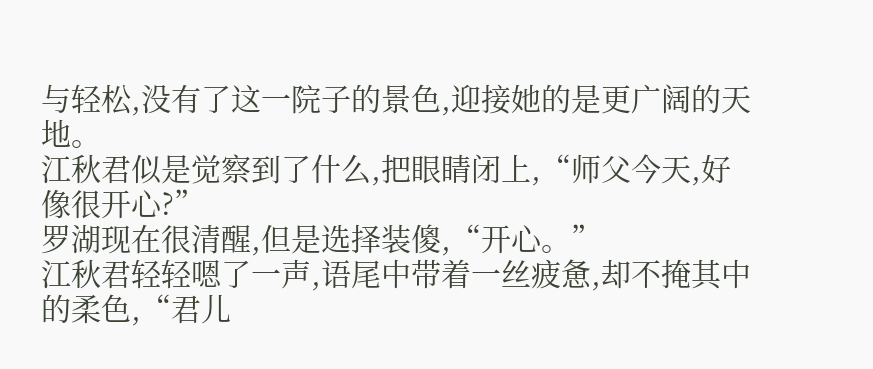与轻松,没有了这一院子的景色,迎接她的是更广阔的天地。
江秋君似是觉察到了什么,把眼睛闭上,“师父今天,好像很开心?”
罗湖现在很清醒,但是选择装傻,“开心。”
江秋君轻轻嗯了一声,语尾中带着一丝疲惫,却不掩其中的柔色,“君儿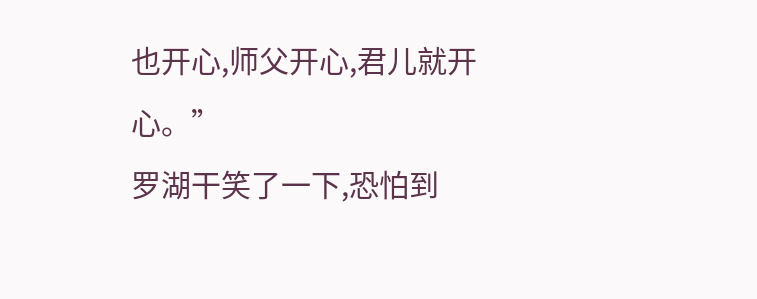也开心,师父开心,君儿就开心。”
罗湖干笑了一下,恐怕到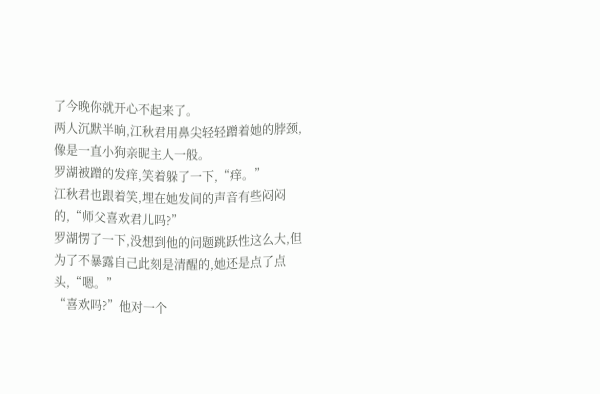了今晚你就开心不起来了。
两人沉默半晌,江秋君用鼻尖轻轻蹭着她的脖颈,像是一直小狗亲昵主人一般。
罗湖被蹭的发痒,笑着躲了一下,“痒。”
江秋君也跟着笑,埋在她发间的声音有些闷闷的,“师父喜欢君儿吗?”
罗湖愣了一下,没想到他的问题跳跃性这么大,但为了不暴露自己此刻是清醒的,她还是点了点头,“嗯。”
“喜欢吗?”他对一个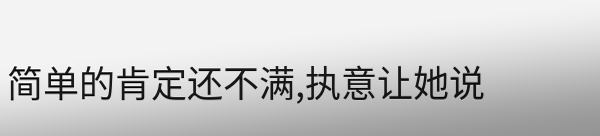简单的肯定还不满,执意让她说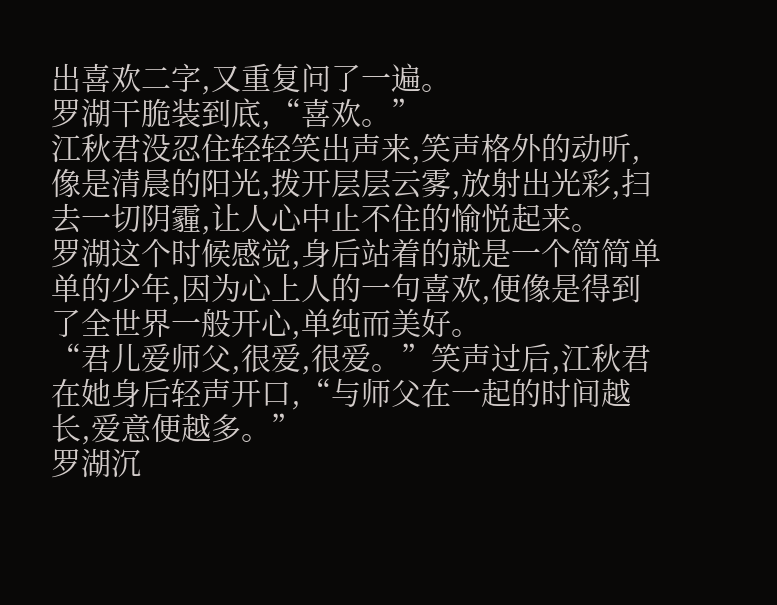出喜欢二字,又重复问了一遍。
罗湖干脆装到底,“喜欢。”
江秋君没忍住轻轻笑出声来,笑声格外的动听,像是清晨的阳光,拨开层层云雾,放射出光彩,扫去一切阴霾,让人心中止不住的愉悦起来。
罗湖这个时候感觉,身后站着的就是一个简简单单的少年,因为心上人的一句喜欢,便像是得到了全世界一般开心,单纯而美好。
“君儿爱师父,很爱,很爱。”笑声过后,江秋君在她身后轻声开口,“与师父在一起的时间越长,爱意便越多。”
罗湖沉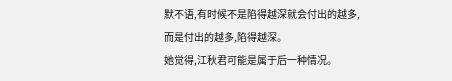默不语,有时候不是陷得越深就会付出的越多,而是付出的越多,陷得越深。
她觉得,江秋君可能是属于后一种情况。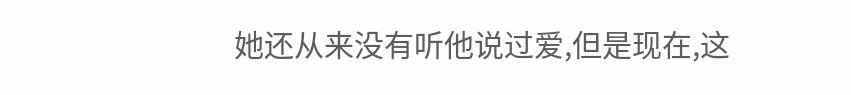她还从来没有听他说过爱,但是现在,这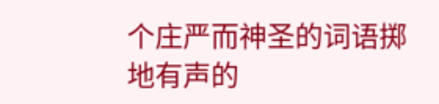个庄严而神圣的词语掷地有声的